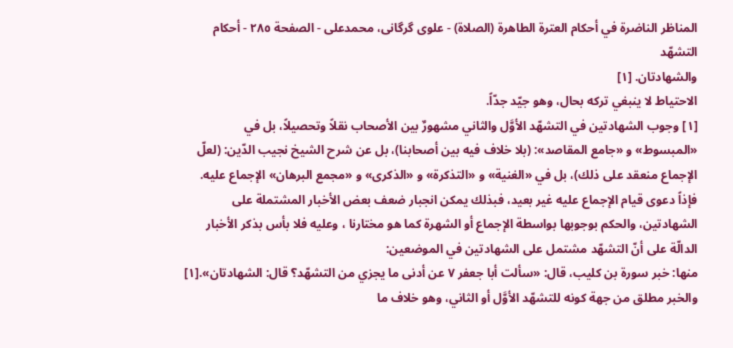المناظر الناضرة في أحکام العترة الطاهرة (الصلاة) - علوی گرگانی، محمدعلی - الصفحة ٢٨٥ - أحكام التشهّد
والشهادتان. [١]
الاحتياط لا ينبغي تركه بحال، وهو جيّد جدّاً.
[١] وجوب الشهادتين في التشهّد الأوَّل والثاني مشهورٌ بين الأصحاب نقلاً وتحصيلاً، بل في «المبسوط» و «جامع المقاصد»: (بلا خلاف فيه بين أصحابنا)، بل عن شرح الشيخ نجيب الدّين: (لعلّ الإجماع منعقد على ذلك)، بل في «الغنية» و «التذكرة» و «الذكرى» و «مجمع البرهان» الإجماع عليه. فإذاً دعوى قيام الإجماع عليه غير بعيد، فبذلك يمكن انجبار ضعف بعض الأخبار المشتملة على الشهادتين، والحكم بوجوبها بواسطة الإجماع أو الشهرة كما هو مختارنا ، وعليه فلا بأس بذكر الأخبار الدالّة على أنّ التشهّد مشتمل على الشهادتين في الموضعين:
منها: خبر سورة بن كليب، قال: «سألت أبا جعفر ٧ عن أدنى ما يجزي من التشهّد؟ قال: الشهادتان».[١]
والخبر مطلق من جهة كونه للتشهّد الأوَّل أو الثاني، وهو خلاف ما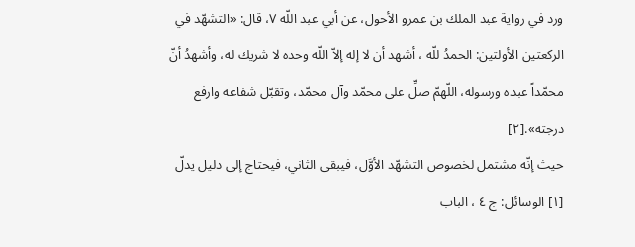ورد في رواية عبد الملك بن عمرو الأحول، عن أبي عبد اللّه ٧، قال: «التشهّد في الركعتين الأولتين: الحمدُ للّه ، أشهد أن لا إله إلاّ اللّه وحده لا شريك له، وأشهدُ أنّ محمّداً عبده ورسوله، اللّهمّ صلِّ على محمّد وآل محمّد، وتقبّل شفاعه وارفع درجته».[٢]
حيث إنّه مشتمل لخصوص التشهّد الأوَّل، فيبقى الثاني، فيحتاج إلى دليل يدلّ
[١] الوسائل: ج ٤ ، الباب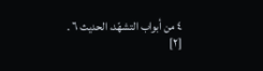٤ من أبواب التشهّد، الحديث ٦ .
[٢]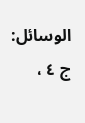الوسائل: ج ٤ ،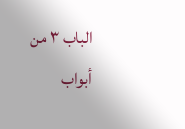الباب ٣ من أبواب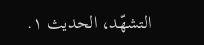التشهّد، الحديث ١.